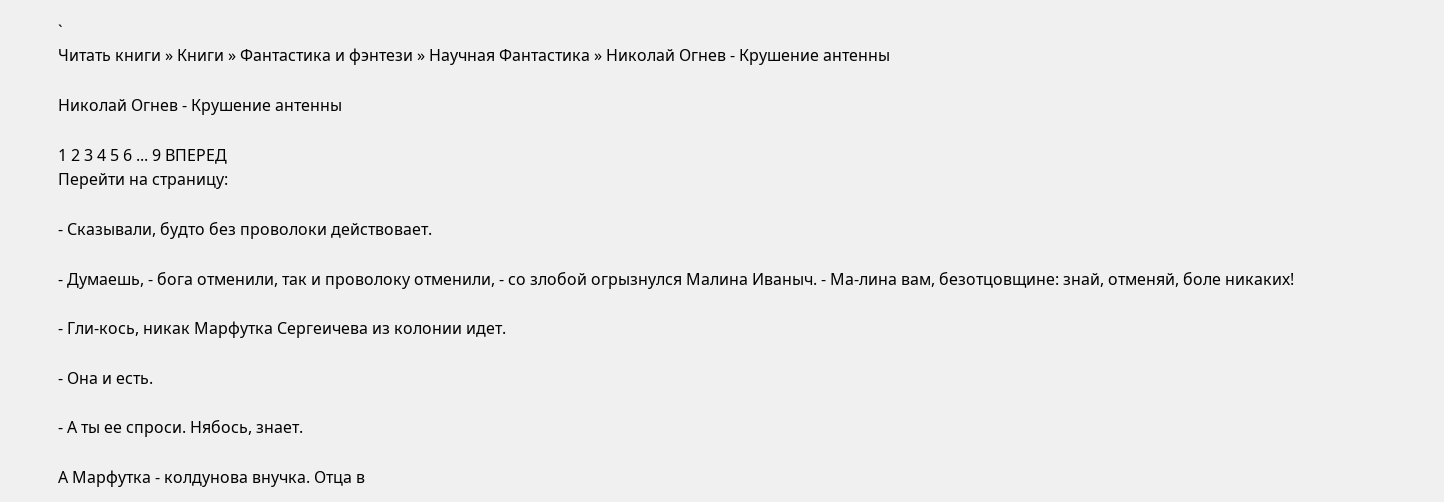`
Читать книги » Книги » Фантастика и фэнтези » Научная Фантастика » Николай Огнев - Крушение антенны

Николай Огнев - Крушение антенны

1 2 3 4 5 6 ... 9 ВПЕРЕД
Перейти на страницу:

- Сказывали, будто без проволоки действовает.

- Думаешь, - бога отменили, так и проволоку отменили, - со злобой огрызнулся Малина Иваныч. - Ма-лина вам, безотцовщине: знай, отменяй, боле никаких!

- Гли-кось, никак Марфутка Сергеичева из колонии идет.

- Она и есть.

- А ты ее спроси. Нябось, знает.

А Марфутка - колдунова внучка. Отца в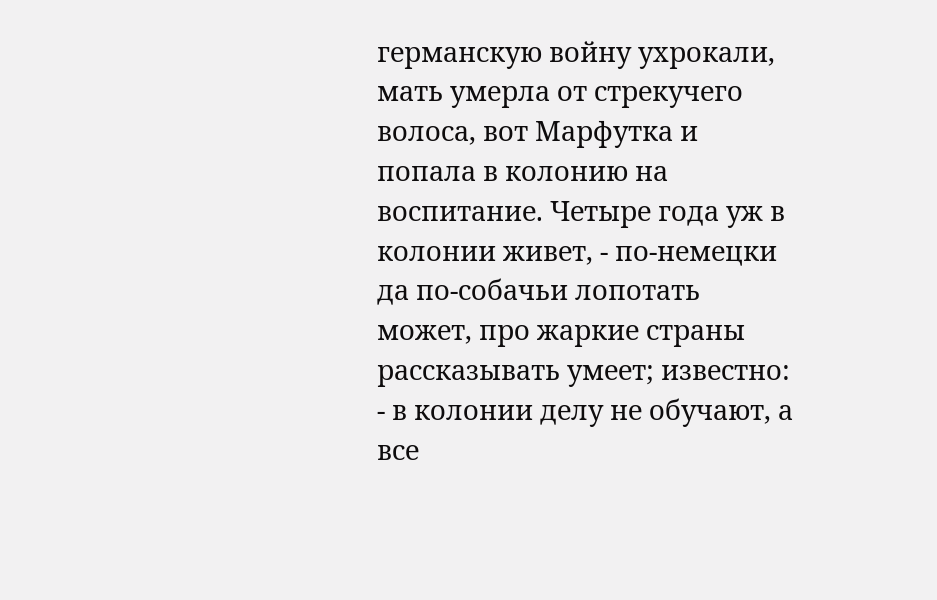германскую войну ухрокали, мать умерла от стрекучего волоса, вот Марфутка и попала в колонию на воспитание. Четыре года уж в колонии живет, - по-немецки да по-собачьи лопотать может, про жаркие страны рассказывать умеет; известно: - в колонии делу не обучают, а все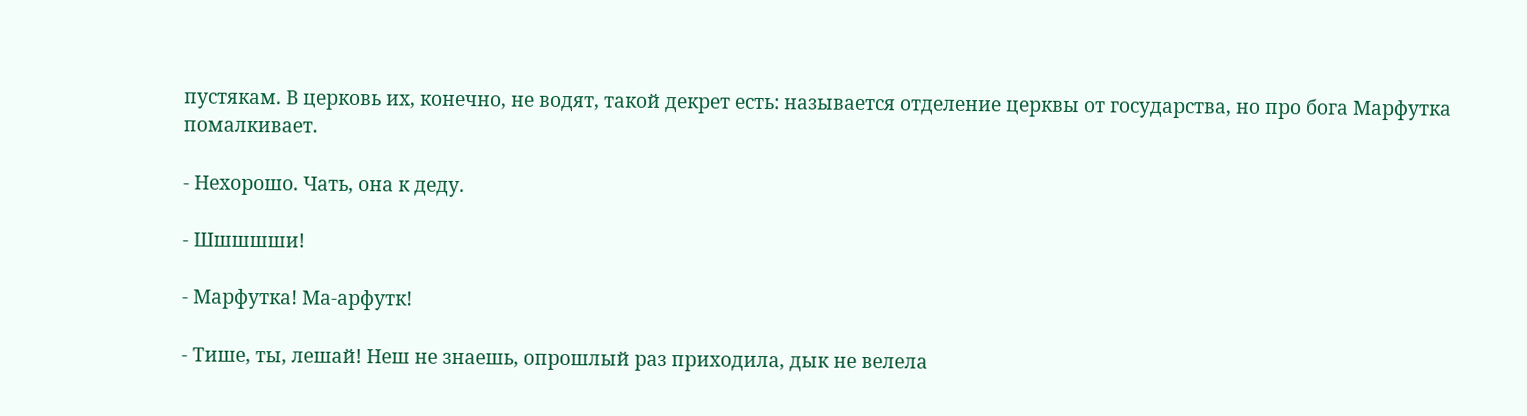пустякам. В церковь их, конечно, не водят, такой декрет есть: называется отделение церквы от государства, но про бога Марфутка помалкивает.

- Нехорошо. Чать, она к деду.

- Шшшшши!

- Марфутка! Ма-арфутк!

- Тише, ты, лешай! Неш не знаешь, опрошлый раз приходила, дык не велела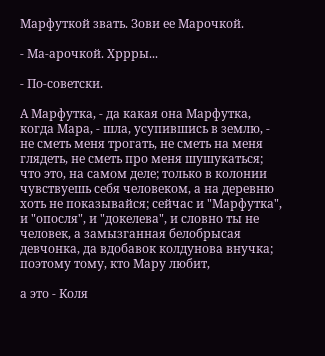Марфуткой звать. Зови ее Марочкой.

- Ма-арочкой. Хррры...

- По-советски.

А Марфутка, - да какая она Марфутка, когда Мара, - шла, усупившись в землю, - не сметь меня трогать, не сметь на меня глядеть, не сметь про меня шушукаться; что это, на самом деле; только в колонии чувствуешь себя человеком, а на деревню хоть не показывайся; сейчас и "Марфутка", и "опосля", и "докелева", и словно ты не человек, а замызганная белобрысая девчонка, да вдобавок колдунова внучка; поэтому тому, кто Мару любит,

а это - Коля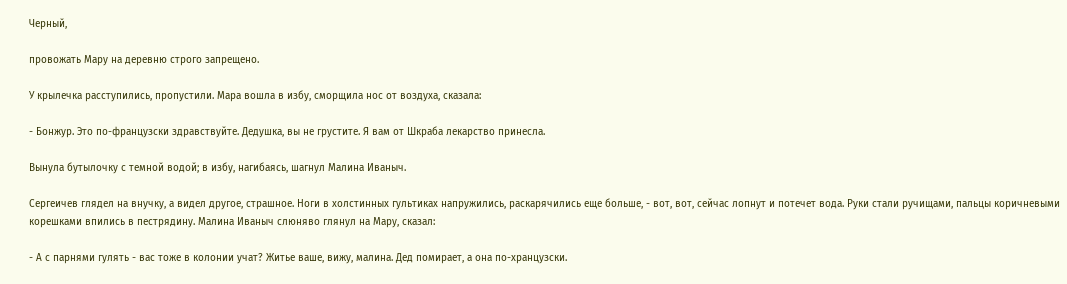Черный,

провожать Мару на деревню строго запрещено.

У крылечка расступились, пропустили. Мара вошла в избу, сморщила нос от воздуха, сказала:

- Бонжур. Это по-французски здравствуйте. Дедушка, вы не грустите. Я вам от Шкраба лекарство принесла.

Вынула бутылочку с темной водой; в избу, нагибаясь, шагнул Малина Иваныч.

Сергеичев глядел на внучку, а видел другое, страшное. Ноги в холстинных гультиках напружились, раскарячились еще больше, - вот, вот, сейчас лопнут и потечет вода. Руки стали ручищами, пальцы коричневыми корешками впились в пестрядину. Малина Иваныч слюняво глянул на Мару, сказал:

- А с парнями гулять - вас тоже в колонии учат? Житье ваше, вижу, малина. Дед помирает, а она по-хранцузски.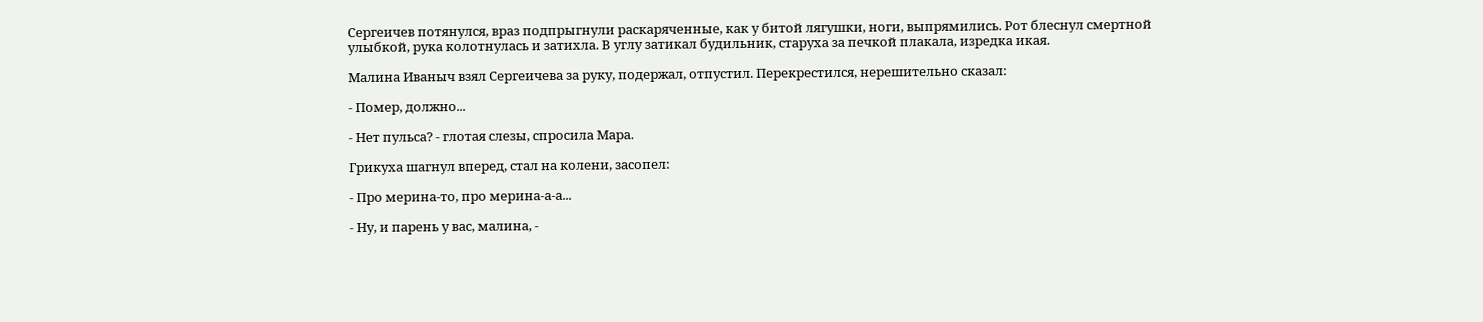Сергеичев потянулся, враз подпрыгнули раскаряченные, как у битой лягушки, ноги, выпрямились. Рот блеснул смертной улыбкой, рука колотнулась и затихла. В углу затикал будильник, старуха за печкой плакала, изредка икая.

Малина Иваныч взял Сергеичева за руку, подержал, отпустил. Перекрестился, нерешительно сказал:

- Помер, должно...

- Нет пульса? - глотая слезы, спросила Мара.

Грикуха шагнул вперед, стал на колени, засопел:

- Про мерина-то, про мерина-а-а...

- Ну, и парень у вас, малина, -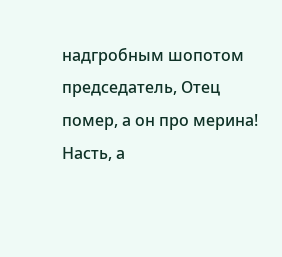надгробным шопотом председатель, Отец помер, а он про мерина! Насть, а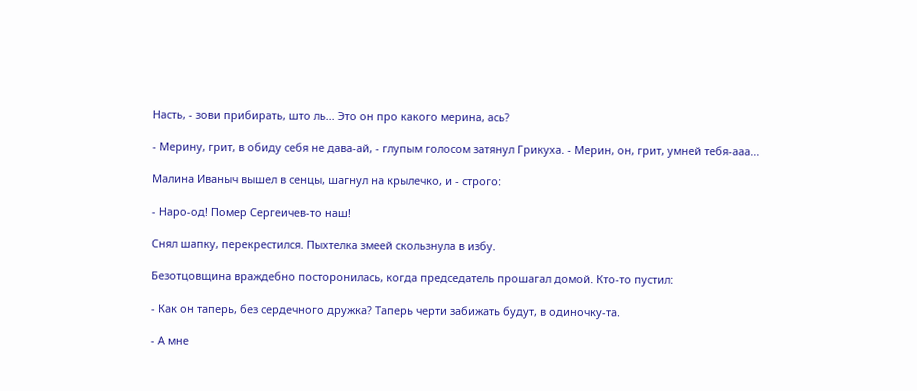Насть, - зови прибирать, што ль... Это он про какого мерина, ась?

- Мерину, грит, в обиду себя не дава-ай, - глупым голосом затянул Грикуха. - Мерин, он, грит, умней тебя-ааа...

Малина Иваныч вышел в сенцы, шагнул на крылечко, и - строго:

- Наро-од! Помер Сергеичев-то наш!

Снял шапку, перекрестился. Пыхтелка змеей скользнула в избу.

Безотцовщина враждебно посторонилась, когда председатель прошагал домой. Кто-то пустил:

- Как он таперь, без сердечного дружка? Таперь черти забижать будут, в одиночку-та.

- А мне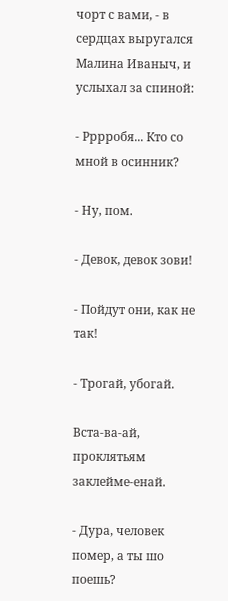чорт с вами, - в сердцах выругался Малина Иваныч, и услыхал за спиной:

- Рррробя... Кто со мной в осинник?

- Ну, пом.

- Девок, девок зови!

- Пойдут они, как не так!

- Трогай, убогай.

Вста-ва-ай, проклятьям заклейме-енай.

- Дура, человек помер, а ты шо поешь?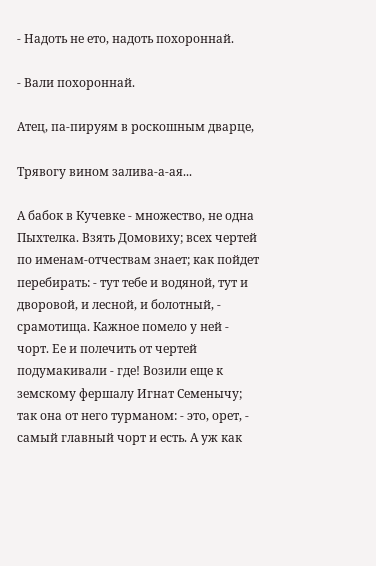- Надоть не ето, надоть похороннай.

- Вали похороннай.

Атец, па-пируям в роскошным дварце,

Трявогу вином залива-а-ая...

А бабок в Кучевке - множество, не одна Пыхтелка. Взять Домовиху; всех чертей по именам-отчествам знает; как пойдет перебирать: - тут тебе и водяной, тут и дворовой, и лесной, и болотный, - срамотища. Кажное помело у ней - чорт. Ее и полечить от чертей подумакивали - где! Возили еще к земскому фершалу Игнат Семенычу; так она от него турманом: - это, орет, - самый главный чорт и есть. А уж как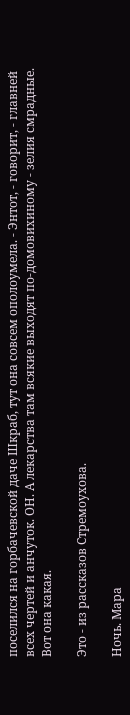поселился на горбачевской даче Шкраб, тут она совсем ополоумела. - Энтот, - говорит, - главней всех чертей и анчуток. ОН. А лекарства там всякие выходят по-домовихиному - зелия смрадные. Вот она какая.

Это - из рассказов Стремоухова.

Ночь. Мара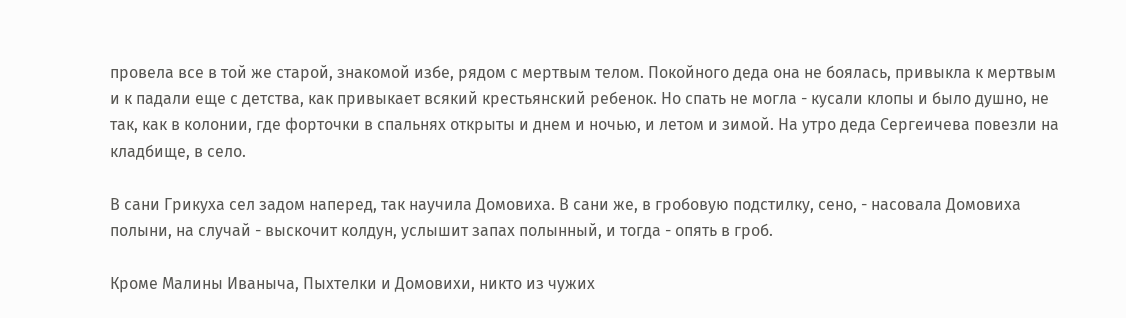провела все в той же старой, знакомой избе, рядом с мертвым телом. Покойного деда она не боялась, привыкла к мертвым и к падали еще с детства, как привыкает всякий крестьянский ребенок. Но спать не могла - кусали клопы и было душно, не так, как в колонии, где форточки в спальнях открыты и днем и ночью, и летом и зимой. На утро деда Сергеичева повезли на кладбище, в село.

В сани Грикуха сел задом наперед, так научила Домовиха. В сани же, в гробовую подстилку, сено, - насовала Домовиха полыни, на случай - выскочит колдун, услышит запах полынный, и тогда - опять в гроб.

Кроме Малины Иваныча, Пыхтелки и Домовихи, никто из чужих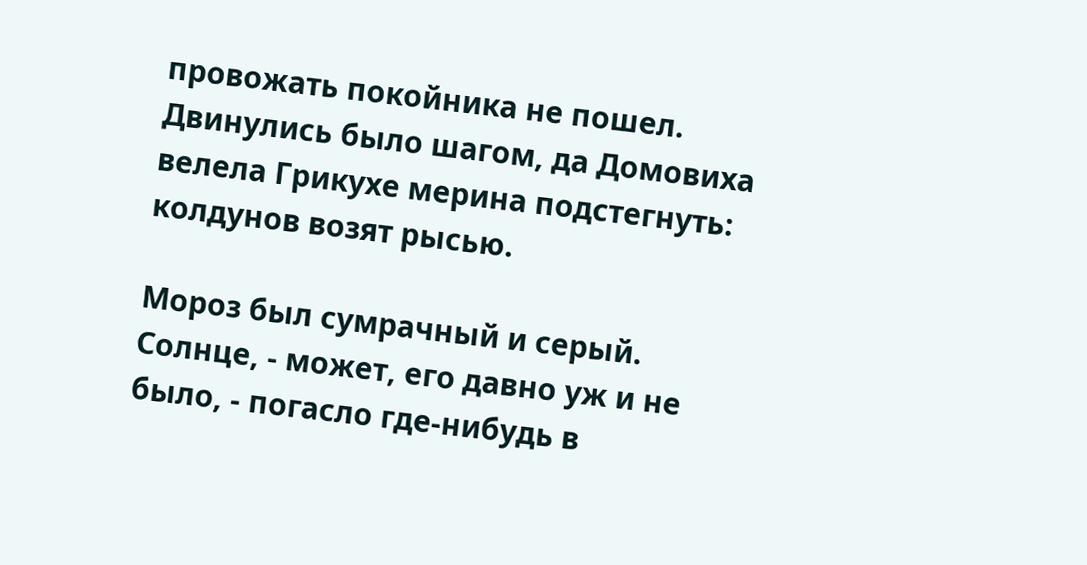провожать покойника не пошел. Двинулись было шагом, да Домовиха велела Грикухе мерина подстегнуть: колдунов возят рысью.

Мороз был сумрачный и серый. Солнце, - может, его давно уж и не было, - погасло где-нибудь в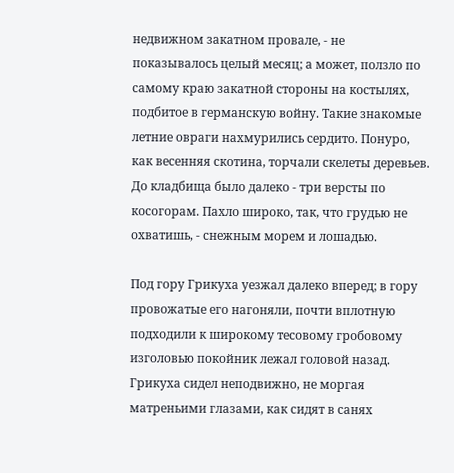недвижном закатном провале, - не показывалось целый месяц; а может, ползло по самому краю закатной стороны на костылях, подбитое в германскую войну. Такие знакомые летние овраги нахмурились сердито. Понуро, как весенняя скотина, торчали скелеты деревьев. До кладбища было далеко - три версты по косогорам. Пахло широко, так, что грудью не охватишь, - снежным морем и лошадью.

Под гору Грикуха уезжал далеко вперед; в гору провожатые его нагоняли, почти вплотную подходили к широкому тесовому гробовому изголовью покойник лежал головой назад. Грикуха сидел неподвижно, не моргая матреньими глазами, как сидят в санях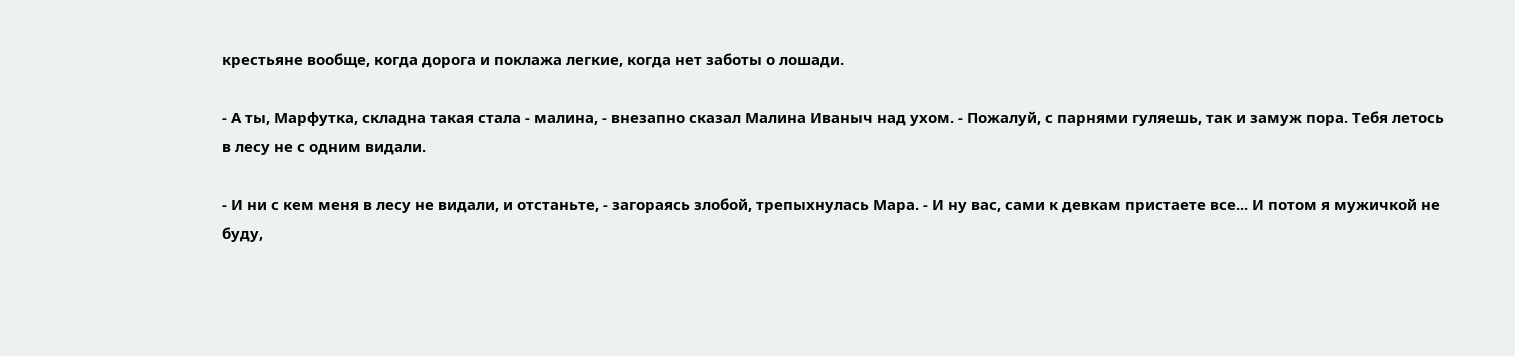крестьяне вообще, когда дорога и поклажа легкие, когда нет заботы о лошади.

- А ты, Марфутка, складна такая стала - малина, - внезапно сказал Малина Иваныч над ухом. - Пожалуй, с парнями гуляешь, так и замуж пора. Тебя летось в лесу не с одним видали.

- И ни с кем меня в лесу не видали, и отстаньте, - загораясь злобой, трепыхнулась Мара. - И ну вас, сами к девкам пристаете все... И потом я мужичкой не буду,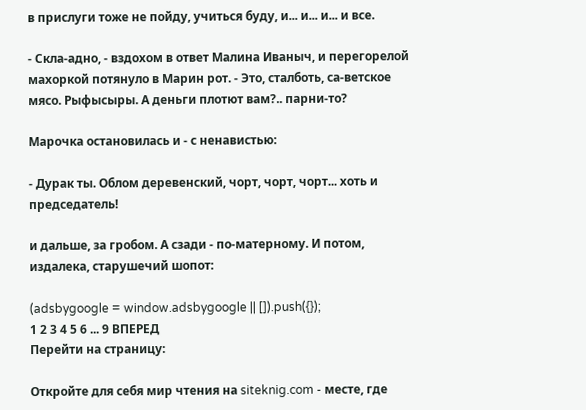в прислуги тоже не пойду, учиться буду, и... и... и... и все.

- Скла-адно, - вздохом в ответ Малина Иваныч, и перегорелой махоркой потянуло в Марин рот. - Это, сталботь, са-ветское мясо. Рыфысыры. А деньги плотют вам?.. парни-то?

Марочка остановилась и - с ненавистью:

- Дурак ты. Облом деревенский, чорт, чорт, чорт... хоть и председатель!

и дальше, за гробом. А сзади - по-матерному. И потом, издалека, старушечий шопот:

(adsbygoogle = window.adsbygoogle || []).push({});
1 2 3 4 5 6 ... 9 ВПЕРЕД
Перейти на страницу:

Откройте для себя мир чтения на siteknig.com - месте, где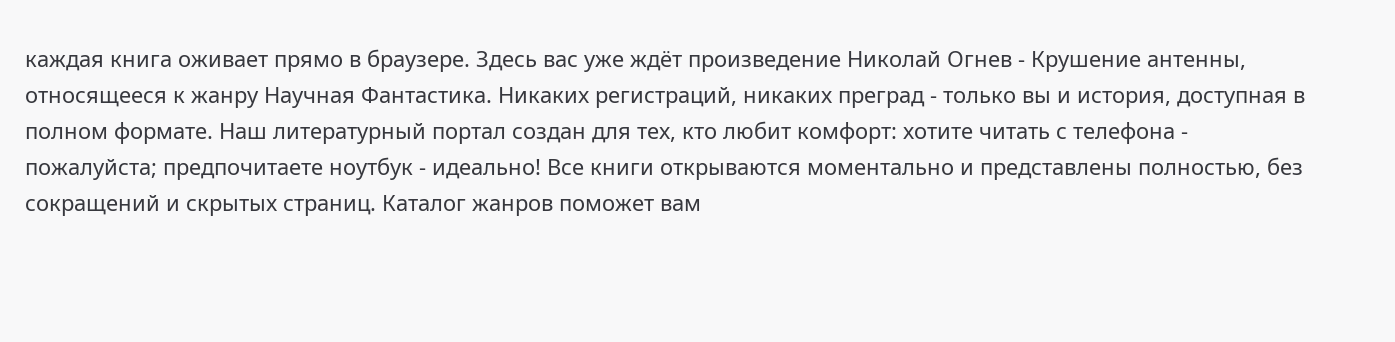каждая книга оживает прямо в браузере. Здесь вас уже ждёт произведение Николай Огнев - Крушение антенны, относящееся к жанру Научная Фантастика. Никаких регистраций, никаких преград - только вы и история, доступная в полном формате. Наш литературный портал создан для тех, кто любит комфорт: хотите читать с телефона - пожалуйста; предпочитаете ноутбук - идеально! Все книги открываются моментально и представлены полностью, без сокращений и скрытых страниц. Каталог жанров поможет вам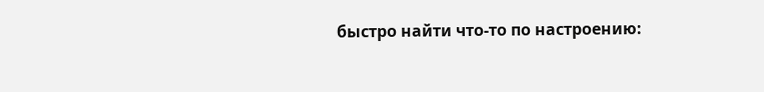быстро найти что-то по настроению: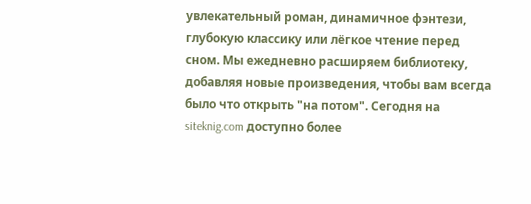увлекательный роман, динамичное фэнтези, глубокую классику или лёгкое чтение перед сном. Мы ежедневно расширяем библиотеку, добавляя новые произведения, чтобы вам всегда было что открыть "на потом". Сегодня на siteknig.com доступно более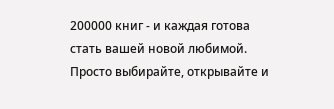200000 книг - и каждая готова стать вашей новой любимой. Просто выбирайте, открывайте и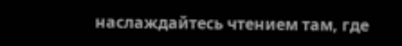наслаждайтесь чтением там, где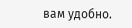вам удобно.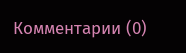Комментарии (0)